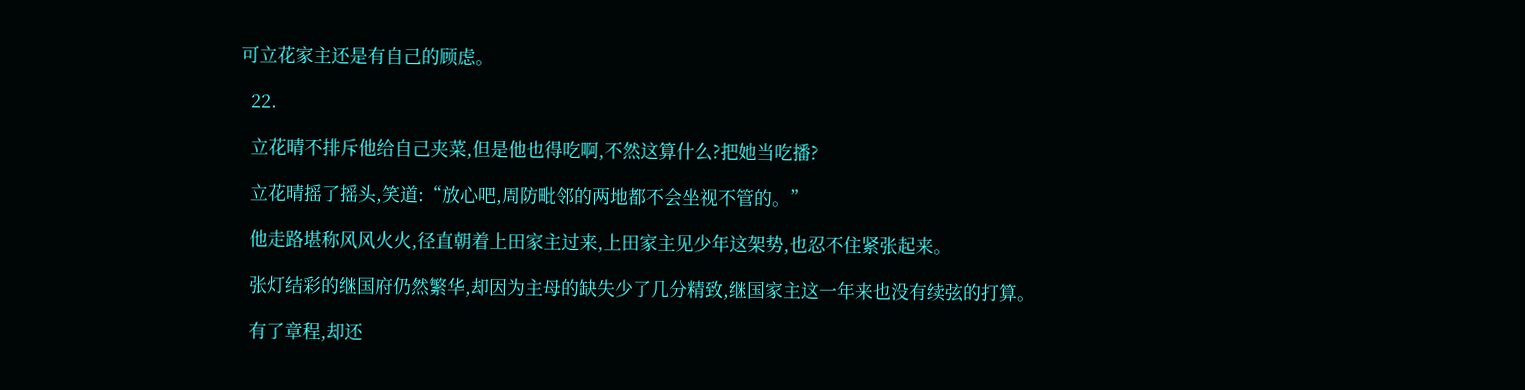可立花家主还是有自己的顾虑。

  22.

  立花晴不排斥他给自己夹菜,但是他也得吃啊,不然这算什么?把她当吃播?

  立花晴摇了摇头,笑道:“放心吧,周防毗邻的两地都不会坐视不管的。”

  他走路堪称风风火火,径直朝着上田家主过来,上田家主见少年这架势,也忍不住紧张起来。

  张灯结彩的继国府仍然繁华,却因为主母的缺失少了几分精致,继国家主这一年来也没有续弦的打算。

  有了章程,却还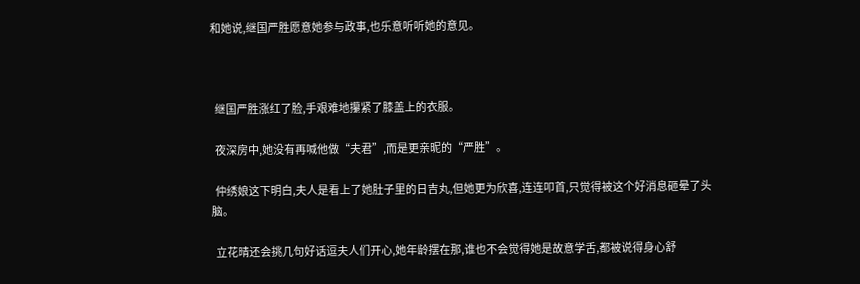和她说,继国严胜愿意她参与政事,也乐意听听她的意见。



  继国严胜涨红了脸,手艰难地攥紧了膝盖上的衣服。

  夜深房中,她没有再喊他做“夫君”,而是更亲昵的“严胜”。

  仲绣娘这下明白,夫人是看上了她肚子里的日吉丸,但她更为欣喜,连连叩首,只觉得被这个好消息砸晕了头脑。

  立花晴还会挑几句好话逗夫人们开心,她年龄摆在那,谁也不会觉得她是故意学舌,都被说得身心舒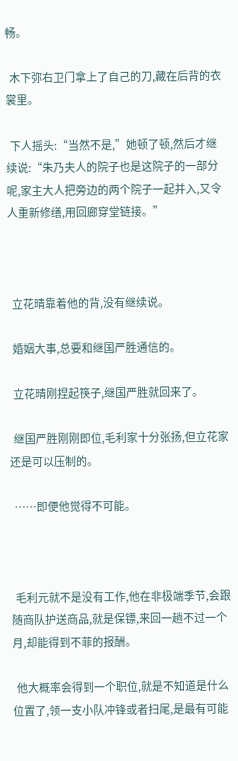畅。

  木下弥右卫门拿上了自己的刀,藏在后背的衣裳里。

  下人摇头:“当然不是,”她顿了顿,然后才继续说:“朱乃夫人的院子也是这院子的一部分呢,家主大人把旁边的两个院子一起并入,又令人重新修缮,用回廊穿堂链接。”



  立花晴靠着他的背,没有继续说。

  婚姻大事,总要和继国严胜通信的。

  立花晴刚捏起筷子,继国严胜就回来了。

  继国严胜刚刚即位,毛利家十分张扬,但立花家还是可以压制的。

  ……即便他觉得不可能。



  毛利元就不是没有工作,他在非极端季节,会跟随商队护送商品,就是保镖,来回一趟不过一个月,却能得到不菲的报酬。

  他大概率会得到一个职位,就是不知道是什么位置了,领一支小队冲锋或者扫尾,是最有可能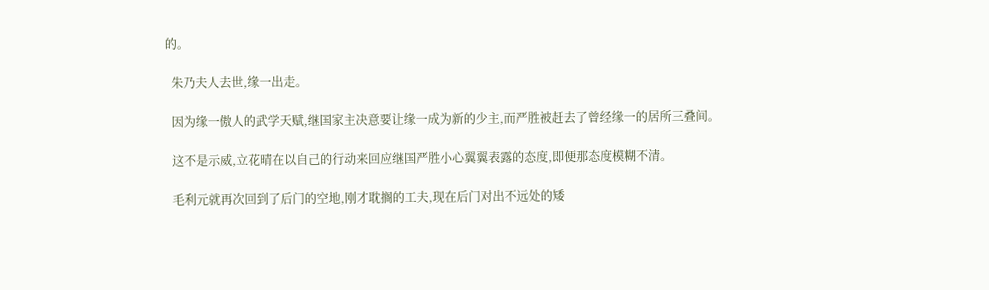的。

  朱乃夫人去世,缘一出走。

  因为缘一傲人的武学天赋,继国家主决意要让缘一成为新的少主,而严胜被赶去了曾经缘一的居所三叠间。

  这不是示威,立花晴在以自己的行动来回应继国严胜小心翼翼表露的态度,即便那态度模糊不清。

  毛利元就再次回到了后门的空地,刚才耽搁的工夫,现在后门对出不远处的矮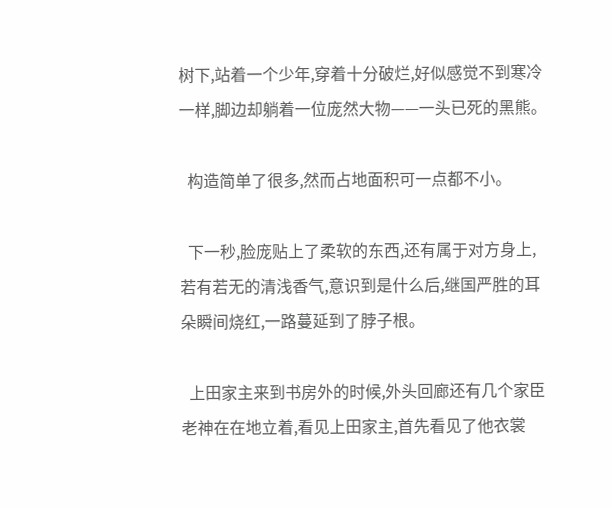树下,站着一个少年,穿着十分破烂,好似感觉不到寒冷一样,脚边却躺着一位庞然大物——一头已死的黑熊。

  构造简单了很多,然而占地面积可一点都不小。

  下一秒,脸庞贴上了柔软的东西,还有属于对方身上,若有若无的清浅香气,意识到是什么后,继国严胜的耳朵瞬间烧红,一路蔓延到了脖子根。

  上田家主来到书房外的时候,外头回廊还有几个家臣老神在在地立着,看见上田家主,首先看见了他衣裳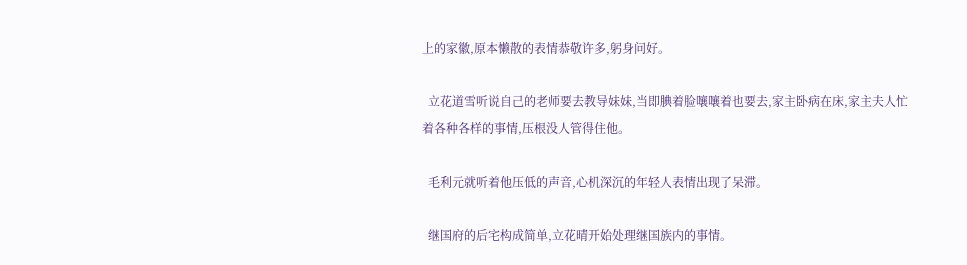上的家徽,原本懒散的表情恭敬许多,躬身问好。

  立花道雪听说自己的老师要去教导妹妹,当即腆着脸嚷嚷着也要去,家主卧病在床,家主夫人忙着各种各样的事情,压根没人管得住他。

  毛利元就听着他压低的声音,心机深沉的年轻人表情出现了呆滞。

  继国府的后宅构成简单,立花晴开始处理继国族内的事情。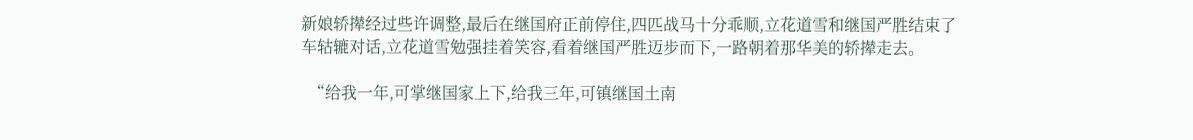新娘轿撵经过些许调整,最后在继国府正前停住,四匹战马十分乖顺,立花道雪和继国严胜结束了车轱辘对话,立花道雪勉强挂着笑容,看着继国严胜迈步而下,一路朝着那华美的轿撵走去。

  “给我一年,可掌继国家上下,给我三年,可镇继国土南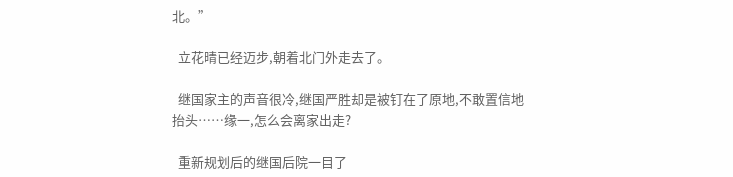北。”

  立花晴已经迈步,朝着北门外走去了。

  继国家主的声音很冷,继国严胜却是被钉在了原地,不敢置信地抬头……缘一,怎么会离家出走?

  重新规划后的继国后院一目了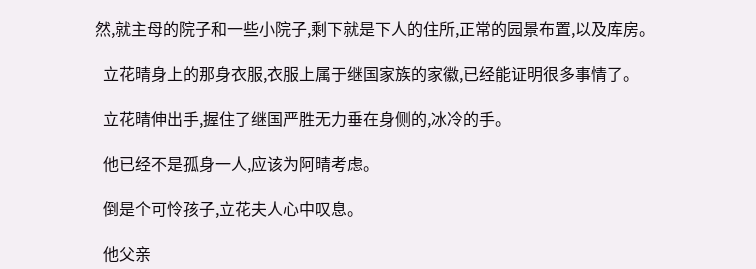然,就主母的院子和一些小院子,剩下就是下人的住所,正常的园景布置,以及库房。

  立花晴身上的那身衣服,衣服上属于继国家族的家徽,已经能证明很多事情了。

  立花晴伸出手,握住了继国严胜无力垂在身侧的,冰冷的手。

  他已经不是孤身一人,应该为阿晴考虑。

  倒是个可怜孩子,立花夫人心中叹息。

  他父亲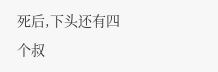死后,下头还有四个叔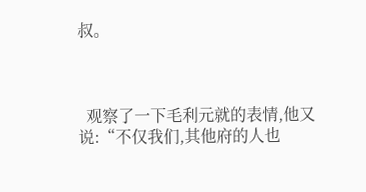叔。



  观察了一下毛利元就的表情,他又说:“不仅我们,其他府的人也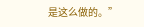是这么做的。”